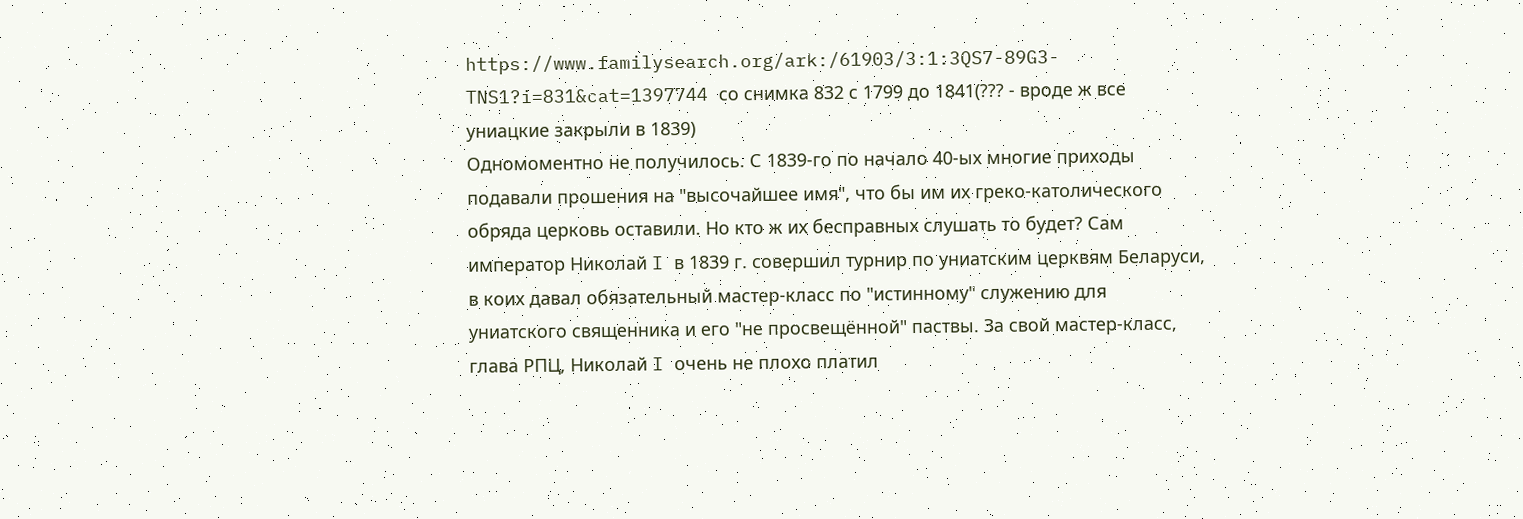https://www.familysearch.org/ark:/61903/3:1:3QS7-89G3-TNS1?i=831&cat=1397744 со снимка 832 с 1799 до 1841(??? - вроде ж все униацкие закрыли в 1839)
Одномоментно не получилось. С 1839-го по начало 40-ых многие приходы подавали прошения на "высочайшее имя", что бы им их греко-католического обряда церковь оставили. Но кто ж их бесправных слушать то будет? Сам император Николай I в 1839 г. совершил турнир по униатским церквям Беларуси, в коих давал обязательный мастер-класс по "истинному" служению для униатского священника и его "не просвещённой" паствы. За свой мастер-класс, глава РПЦ, Николай I очень не плохо платил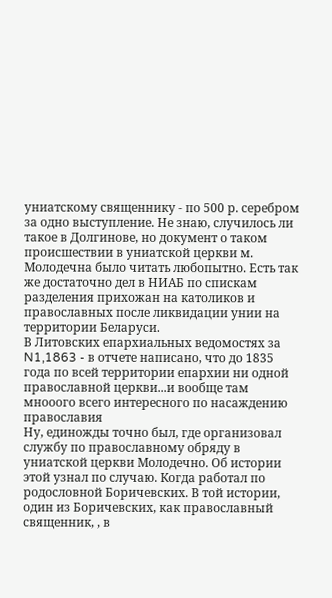униатскому священнику - по 500 р. серебром за одно выступление. Не знаю, случилось ли такое в Долгинове, но документ о таком происшествии в униатской церкви м. Молодечна было читать любопытно. Есть так же достаточно дел в НИАБ по спискам разделения прихожан на католиков и православных после ликвидации унии на территории Беларуси.
В Литовских епархиальных ведомостях за N1,1863 - в отчете написано, что до 1835 года по всей территории епархии ни одной православной церкви...и вообще там мнооого всего интересного по насаждению православия
Ну, единожды точно был, где организовал службу по православному обряду в униатской церкви Молодечно. Об истории этой узнал по случаю. Когда работал по родословной Боричевских. В той истории, один из Боричевских, как православный священник, , в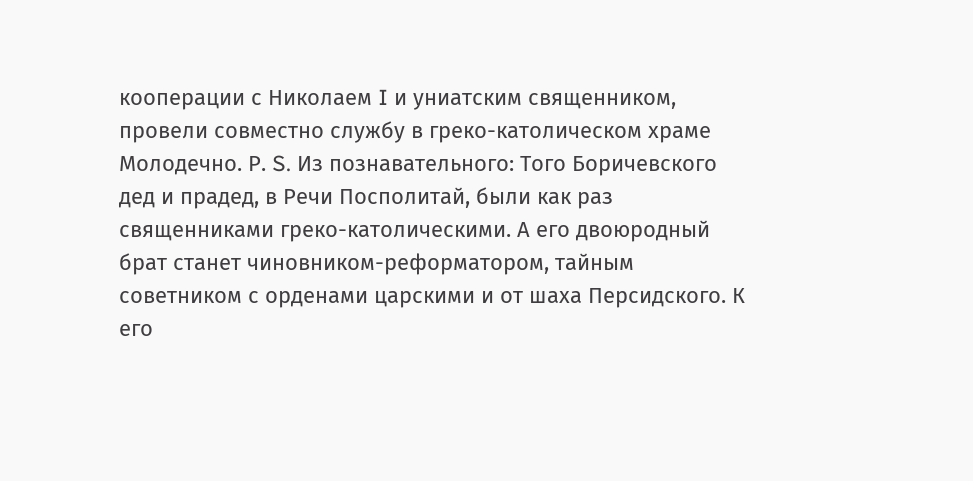кооперации с Николаем I и униатским священником, провели совместно службу в греко-католическом храме Молодечно. Р. S. Из познавательного: Того Боричевского дед и прадед, в Речи Посполитай, были как раз священниками греко-католическими. А его двоюродный брат станет чиновником-реформатором, тайным советником с орденами царскими и от шаха Персидского. К его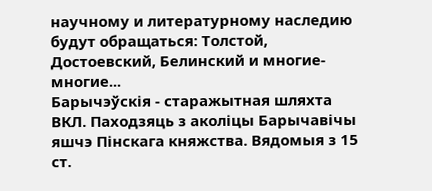научному и литературному наследию будут обращаться: Толстой, Достоевский, Белинский и многие-многие...
Барычэўскія - старажытная шляхта ВКЛ. Паходзяць з аколіцы Барычавічы яшчэ Пінскага княжства. Вядомыя з 15 ст.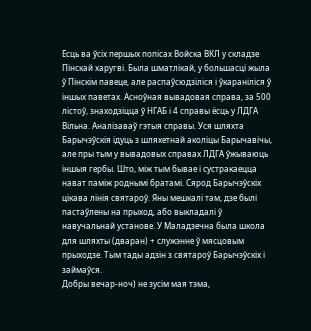Ёсць ва ўсіх першых попісах Войска ВКЛ у складзе Пінскай харугві. Была шматлікай, у большасці жыла ў Пінскім павеце, але распаўсюдзіліся і ўкараніліся ў іншых паветах. Асноўная вывадовая справа, за 500 лістоў, знаходзіцца ў НГАБ і 4 справы ёсць у ЛДГА Вільна. Аналізаваў гэтыя справы. Уся шляхта Барычэўскія ідуць з шляхетнай аколіцы Барычавічы, але пры тым у вывадовых справах ЛДГА ўжываюць іншыя гербы. Што, між тым бывае і сустракаецца нават паміж роднымі братамі. Сярод Барычэўскіх цікава лінія святароў. Яны мешкалі там, дзе былі пастаўлены на прыход, або выкладалі ў навучальнай установе. У Маладзечна была школа для шляхты (дваран) + служэнне ў мясцовым прыходзе. Тым тады адзін з святароў Барычэўскіх і займаўся.
Добры вечар-ноч) не зусім мая тэма,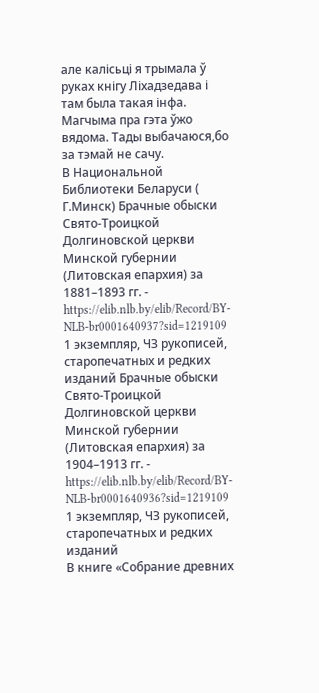але калісьці я трымала ў руках кнігу Ліхадзедава і там была такая інфа. Магчыма пра гэта ўжо вядома. Тады выбачаюся,бо за тэмай не сачу.
В Национальной Библиотеки Беларуси ( Г.Минск) Брачные обыски Свято-Троицкой Долгиновской церкви Минской губернии (Литовская епархия) за 1881–1893 гг. - https://elib.nlb.by/elib/Record/BY-NLB-br0001640937?sid=1219109 1 экземпляр, ЧЗ рукописей, старопечатных и редких изданий Брачные обыски Свято-Троицкой Долгиновской церкви Минской губернии (Литовская епархия) за 1904–1913 гг. - https://elib.nlb.by/elib/Record/BY-NLB-br0001640936?sid=1219109 1 экземпляр, ЧЗ рукописей, старопечатных и редких изданий
В книге «Собрание древних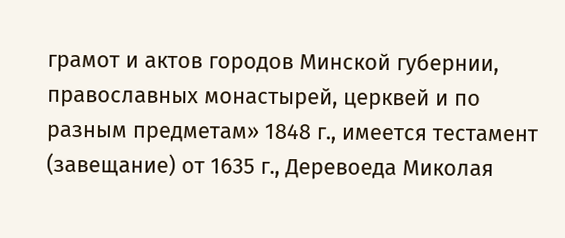грамот и актов городов Минской губернии, православных монастырей, церквей и по разным предметам» 1848 г., имеется тестамент (завещание) от 1635 г., Деревоеда Миколая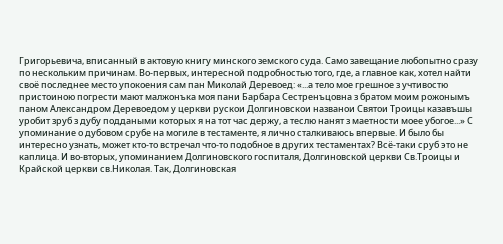Григорьевича, вписанный в актовую книгу минского земского суда. Само завещание любопытно сразу по нескольким причинам. Во-первых, интересной подробностью того, где, а главное как, хотел найти своё последнее место упокоения сам пан Миколай Деревоед: «...а тело мое грешное з учтивостю пристоиною погрести мают малжонъка моя пани Барбара Сестренъцовна з братом моим рожонымъ паном Александром Деревоедом у церкви рускои Долгиновскои названои Святои Троицы казавъшы уробит зруб з дубу поддаными которых я на тот час держу, а теслю нанят з маетности моее убогое...» С упоминание о дубовом срубе на могиле в тестаменте, я лично сталкиваюсь впервые. И было бы интересно узнать, может кто-то встречал что-то подобное в других тестаментах? Всё-таки сруб это не каплица. И во-вторых, упоминанием Долгиновского госпиталя, Долгиновской церкви Св.Троицы и Крайской церкви св.Николая. Так, Долгиновская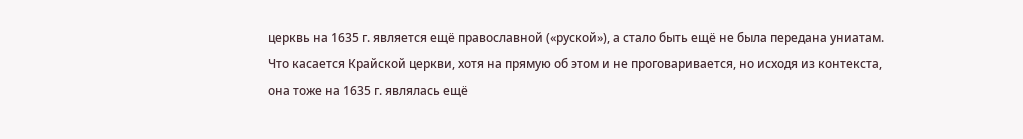церквь на 1635 г. является ещё православной («руской»), а стало быть ещё не была передана униатам. Что касается Крайской церкви, хотя на прямую об этом и не проговаривается, но исходя из контекста, она тоже на 1635 г. являлась ещё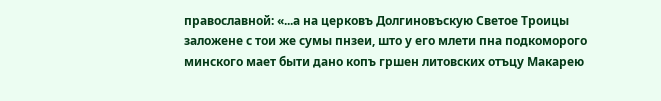православной: «...а на церковъ Долгиновъскую Светое Троицы заложене с тои же сумы пнзеи, што у его млети пна подкоморого минского мает быти дано копъ гршен литовских отъцу Макарею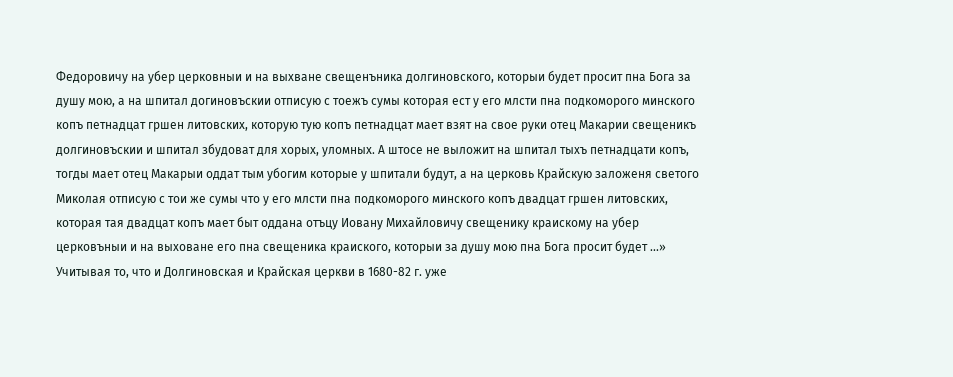Федоровичу на убер церковныи и на выхване свещенъника долгиновского, которыи будет просит пна Бога за душу мою, а на шпитал догиновъскии отписую с тоежъ сумы которая ест у его млсти пна подкоморого минского копъ петнадцат гршен литовских, которую тую копъ петнадцат мает взят на свое руки отец Макарии свещеникъ долгиновъскии и шпитал збудоват для хорых, уломных. А штосе не выложит на шпитал тыхъ петнадцати копъ, тогды мает отец Макарыи оддат тым убогим которые у шпитали будут, а на церковь Крайскую заложеня светого Миколая отписую с тои же сумы что у его млсти пна подкоморого минского копъ двадцат гршен литовских, которая тая двадцат копъ мает быт оддана отъцу Иовану Михайловичу свещенику краискому на убер церковъныи и на выховане его пна свещеника краиского, которыи за душу мою пна Бога просит будет ...» Учитывая то, что и Долгиновская и Крайская церкви в 1680-82 г. уже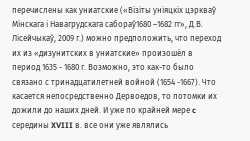перечислены как униатские («Візіты уніяцкіх цэркваў Мінскага і Навагрудскага сабораў1680 –1682 гг», Д.В. Лісейчыкаў, 2009 г.) можно предположить, что переход их из «дизунитских в униатские» произошёл в период 1635 - 1680 г. Возможно, это как-то было связано с тринадцатилетней войной (1654 -1667). Что касается непосредственно Дервоедов, то потомки их дожили до наших дней. И уже по крайней мере c середины XVIII в. все они уже являлись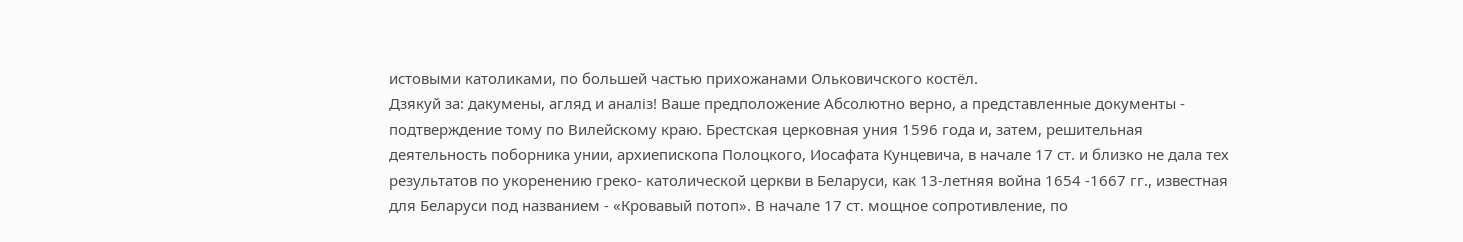истовыми католиками, по большей частью прихожанами Ольковичского костёл.
Дзякуй за: дакумены, агляд и аналіз! Ваше предположение Абсолютно верно, а представленные документы - подтверждение тому по Вилейскому краю. Брестская церковная уния 1596 года и, затем, решительная деятельность поборника унии, архиепископа Полоцкого, Иосафата Кунцевича, в начале 17 ст. и близко не дала тех результатов по укоренению греко- католической церкви в Беларуси, как 13-летняя война 1654 -1667 гг., известная для Беларуси под названием - «Кровавый потоп». В начале 17 ст. мощное сопротивление, по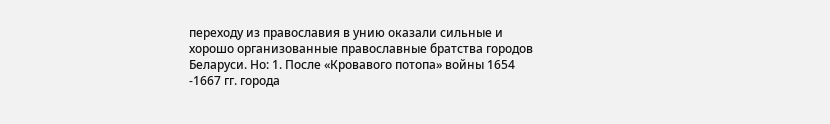переходу из православия в унию оказали сильные и хорошо организованные православные братства городов Беларуси. Но: 1. После «Кровавого потопа» войны 1654 -1667 гг. города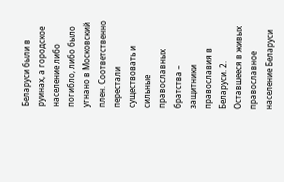Беларуси были в руинах, а городское население либо погибло, либо было угнано в Московский плен. Соответственно перестали существовать и сильные православных братства – защитники православия в Беларуси. 2. Оставшееся в живых православное население Беларуси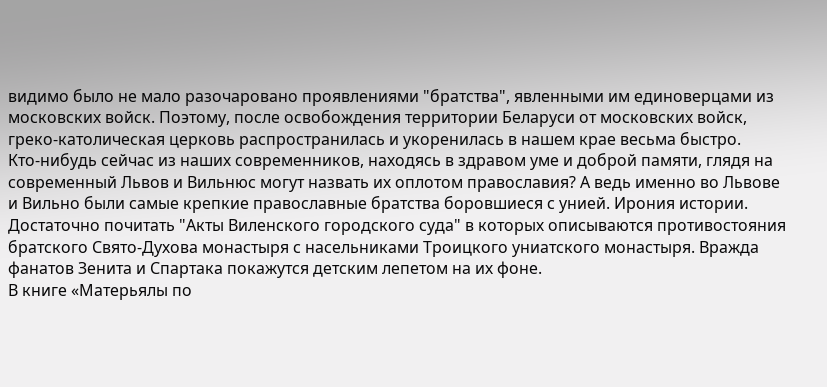видимо было не мало разочаровано проявлениями "братства", явленными им единоверцами из московских войск. Поэтому, после освобождения территории Беларуси от московских войск, греко-католическая церковь распространилась и укоренилась в нашем крае весьма быстро.
Кто-нибудь сейчас из наших современников, находясь в здравом уме и доброй памяти, глядя на современный Львов и Вильнюс могут назвать их оплотом православия? А ведь именно во Львове и Вильно были самые крепкие православные братства боровшиеся с унией. Ирония истории. Достаточно почитать "Акты Виленского городского суда" в которых описываются противостояния братского Свято-Духова монастыря с насельниками Троицкого униатского монастыря. Вражда фанатов Зенита и Спартака покажутся детским лепетом на их фоне.
В книге «Матерьялы по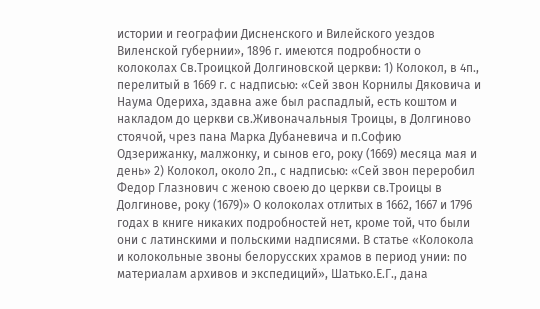истории и географии Дисненского и Вилейского уездов Виленской губернии», 1896 г. имеются подробности о колоколах Св.Троицкой Долгиновской церкви: 1) Колокол, в 4п., перелитый в 1669 г. с надписью: «Сей звон Корнилы Дяковича и Наума Одериха, здавна аже был распадлый, есть коштом и накладом до церкви св.Живоначальныя Троицы, в Долгиново стоячой, чрез пана Марка Дубаневича и п.Софию Одзерижанку, малжонку, и сынов его, року (1669) месяца мая и день» 2) Колокол, около 2п., с надписью: «Сей звон переробил Федор Глазнович с женою своею до церкви св.Троицы в Долгинове, року (1679)» О колоколах отлитых в 1662, 1667 и 1796 годах в книге никаких подробностей нет, кроме той, что были они с латинскими и польскими надписями. В статье «Колокола и колокольные звоны белорусских храмов в период унии: по материалам архивов и экспедиций», Шатько.Е.Г., дана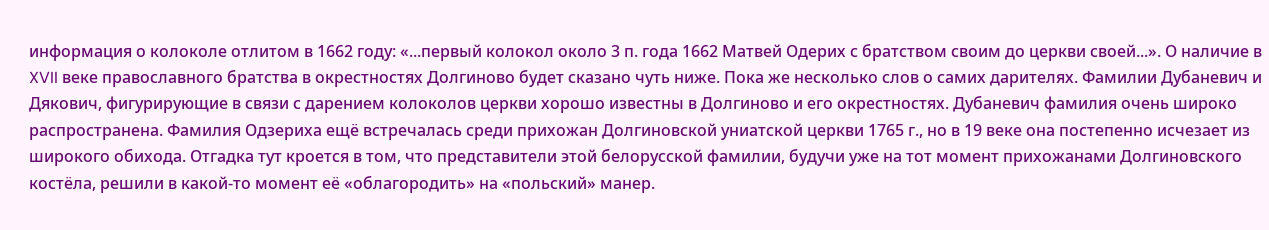информация о колоколе отлитом в 1662 году: «...первый колокол около 3 п. года 1662 Матвей Одерих с братством своим до церкви своей...». О наличие в XVII веке православного братства в окрестностях Долгиново будет сказано чуть ниже. Пока же несколько слов о самих дарителях. Фамилии Дубаневич и Дякович, фигурирующие в связи с дарением колоколов церкви хорошо известны в Долгиново и его окрестностях. Дубаневич фамилия очень широко распространена. Фамилия Одзериха ещё встречалась среди прихожан Долгиновской униатской церкви 1765 г., но в 19 веке она постепенно исчезает из широкого обихода. Отгадка тут кроется в том, что представители этой белорусской фамилии, будучи уже на тот момент прихожанами Долгиновского костёла, решили в какой-то момент её «облагородить» на «польский» манер.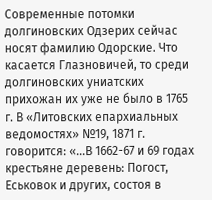Современные потомки долгиновских Одзерих сейчас носят фамилию Одорские. Что касается Глазновичей, то среди долгиновских униатских прихожан их уже не было в 1765 г. В «Литовских епархиальных ведомостях» №19, 1871 г. говорится: «...В 1662-67 и 69 годах крестьяне деревень: Погост, Еськовок и других, состоя в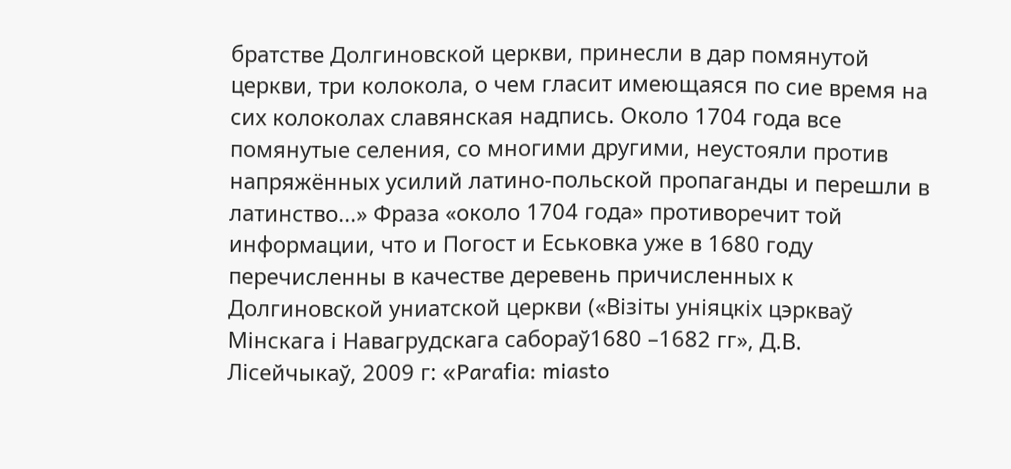братстве Долгиновской церкви, принесли в дар помянутой церкви, три колокола, о чем гласит имеющаяся по сие время на сих колоколах славянская надпись. Около 1704 года все помянутые селения, со многими другими, неустояли против напряжённых усилий латино-польской пропаганды и перешли в латинство...» Фраза «около 1704 года» противоречит той информации, что и Погост и Еськовка уже в 1680 году перечисленны в качестве деревень причисленных к Долгиновской униатской церкви («Візіты уніяцкіх цэркваў Мінскага і Навагрудскага сабораў1680 –1682 гг», Д.В. Лісейчыкаў, 2009 г: «Parafia: miasto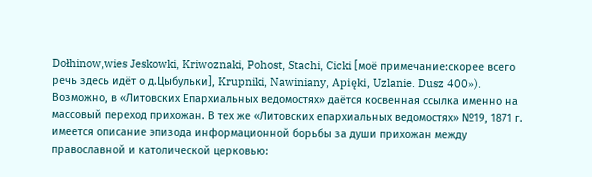Dołhinow,wies Jeskowki, Kriwoznaki, Pohost, Stachi, Cicki [моё примечание:скорее всего речь здесь идёт о д.Цыбульки], Krupniki, Nawiniany, Apięki, Uzlanie. Dusz 400»). Возможно, в «Литовских Епархиальных ведомостях» даётся косвенная ссылка именно на массовый переход прихожан. В тех же «Литовских епархиальных ведомостях» №19, 1871 г. имеется описание эпизода информационной борьбы за души прихожан между православной и католической церковью: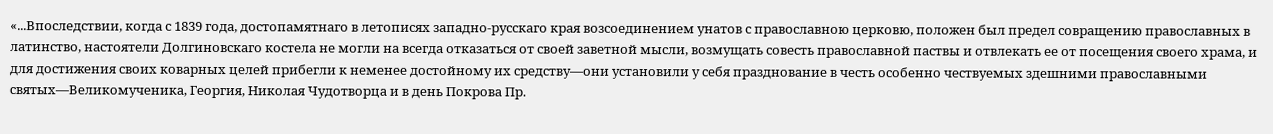«...Впоследствии, когда с 1839 года, достопамятнаго в летописях западно-русскаго края возсоединением унатов с православною церковю, положен был предел совращению православных в латинство, настоятели Долгиновскаго костела не могли на всегда отказаться от своей заветной мысли, возмущать совесть православной паствы и отвлекать ее от посещения своего храма, и для достижения своих коварных целей прибегли к неменее достойному их средству—они установили у себя празднование в честь особенно чествуемых здешними православными святых—Великомученика, Георгия, Николая Чудотворца и в день Покрова Пр.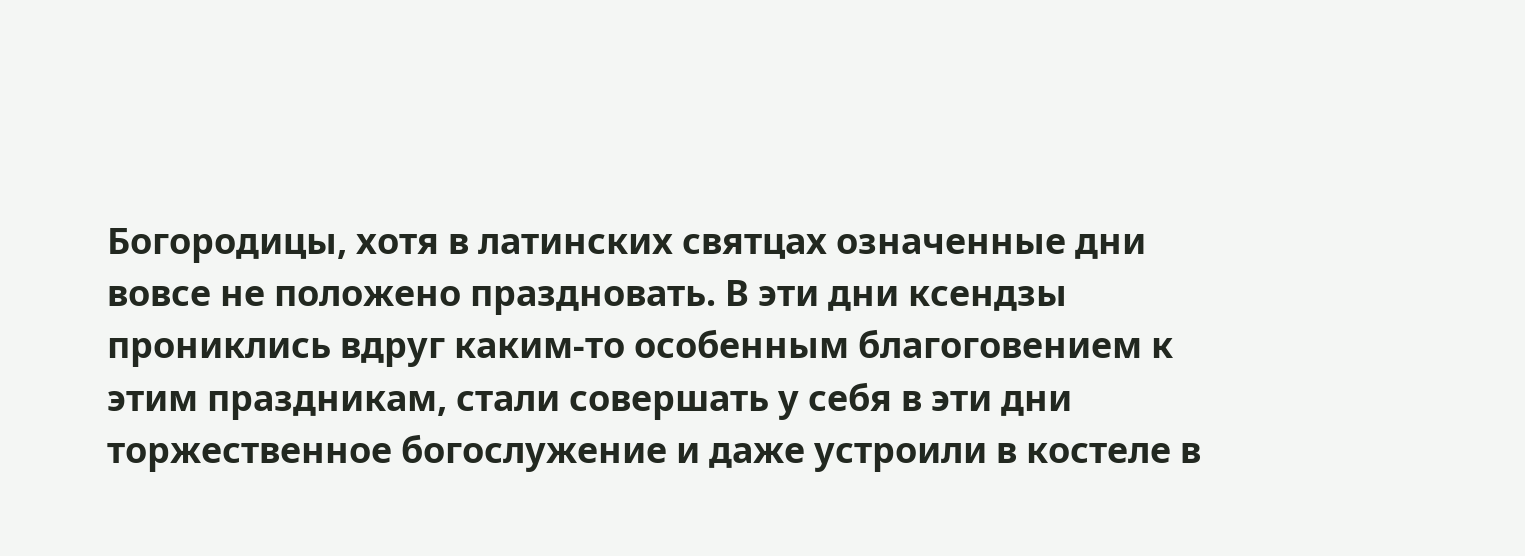Богородицы, хотя в латинских святцах означенные дни вовсе не положено праздновать. В эти дни ксендзы прониклись вдруг каким-то особенным благоговением к этим праздникам, стали совершать у себя в эти дни торжественное богослужение и даже устроили в костеле в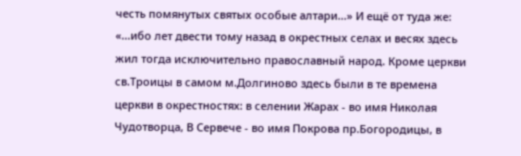честь помянутых святых особые алтари...» И ещё от туда же: «...ибо лет двести тому назад в окрестных селах и весях здесь жил тогда исключительно православный народ. Кроме церкви св.Троицы в самом м.Долгиново здесь были в те времена церкви в окрестностях: в селении Жарах - во имя Николая Чудотворца, В Сервече - во имя Покрова пр.Богородицы, в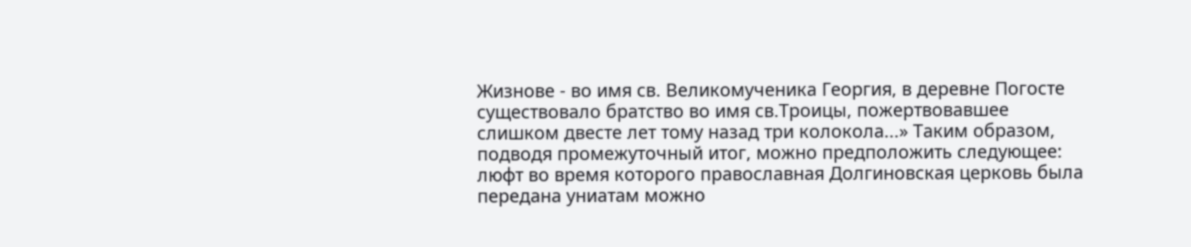Жизнове - во имя св. Великомученика Георгия, в деревне Погосте существовало братство во имя св.Троицы, пожертвовавшее слишком двесте лет тому назад три колокола...» Таким образом, подводя промежуточный итог, можно предположить следующее: люфт во время которого православная Долгиновская церковь была передана униатам можно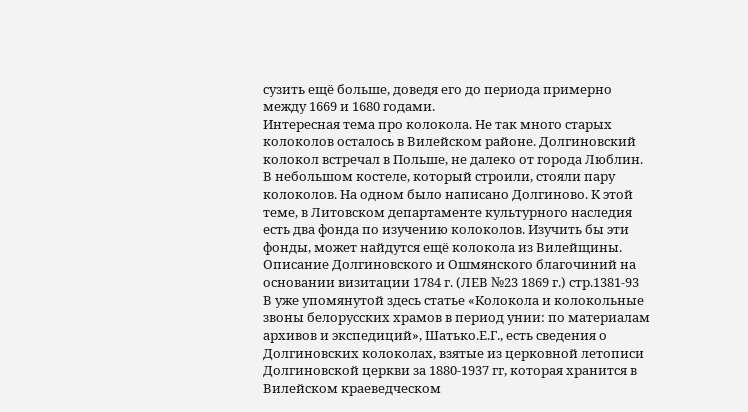сузить ещё больше, доведя его до периода примерно между 1669 и 1680 годами.
Интересная тема про колокола. Не так много старых колоколов осталось в Вилейском районе. Долгиновский колокол встречал в Польше, не далеко от города Люблин. В небольшом костеле, который строили, стояли пару колоколов. На одном было написано Долгиново. К этой теме, в Литовском департаменте культурного наследия есть два фонда по изучению колоколов. Изучить бы эти фонды, может найдутся ещё колокола из Вилейщины.
Описание Долгиновского и Ошмянского благочиний на основании визитации 1784 г. (ЛЕВ №23 1869 г.) стр.1381-93
В уже упомянутой здесь статье «Колокола и колокольные звоны белорусских храмов в период унии: по материалам архивов и экспедиций», Шатько.Е.Г., есть сведения о Долгиновских колоколах, взятые из церковной летописи Долгиновской церкви за 1880-1937 гг, которая хранится в Вилейском краеведческом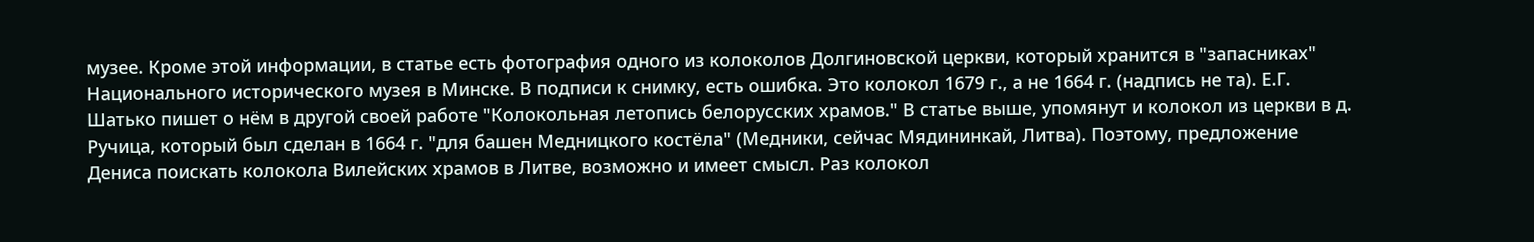музее. Кроме этой информации, в статье есть фотография одного из колоколов Долгиновской церкви, который хранится в "запасниках" Национального исторического музея в Минске. В подписи к снимку, есть ошибка. Это колокол 1679 г., а не 1664 г. (надпись не та). Е.Г. Шатько пишет о нём в другой своей работе "Колокольная летопись белорусских храмов." В статье выше, упомянут и колокол из церкви в д. Ручица, который был сделан в 1664 г. "для башен Медницкого костёла" (Медники, сейчас Мядининкай, Литва). Поэтому, предложение Дениса поискать колокола Вилейских храмов в Литве, возможно и имеет смысл. Раз колокол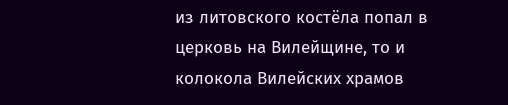из литовского костёла попал в церковь на Вилейщине, то и колокола Вилейских храмов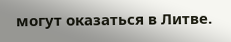могут оказаться в Литве.